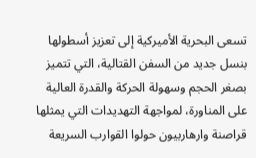تسعى البحرية الأميركية إلى تعزيز أسطولها بنسل جديد من السفن القتالية، التي تتميز بصغر الحجم وسهولة الحركة والقدرة العالية على المناورة، لمواجهة التهديدات التي يمثلها قراصنة وارهاربيون حولوا القوارب السريعة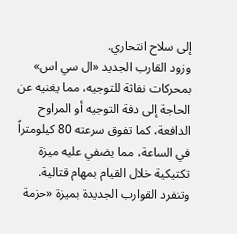إلى سلاح انتحاري.
وزود القارب الجديد «ال سي اس» بمحركات نفاثة للتوجيه، مما يغنيه عن الحاجة إلى دفة التوجيه أو المراوح الدافعة، كما تفوق سرعته 80 كيلومتراً في الساعة، مما يضفي عليه ميزة تكتيكية خلال القيام بمهام قتالية.
وتنفرد القوارب الجديدة بميزة «حزمة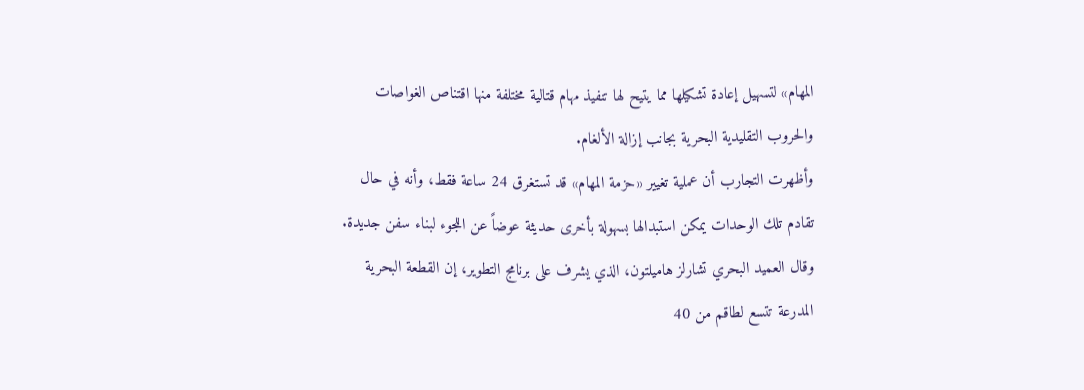المهام» لتسهيل إعادة تشكيلها مما يتيح لها تنفيذ مهام قتالية مختلفة منها اقتناص الغواصات والحروب التقليدية البحرية بجانب إزالة الألغام.
وأظهرت التجارب أن عملية تغيير «حزمة المهام» قد تستغرق 24 ساعة فقط، وأنه في حال تقادم تلك الوحدات يمكن استبدالها بسهولة بأخرى حديثة عوضاً عن اللجوء لبناء سفن جديدة.
وقال العميد البحري تشارلز هاميلتون، الذي يشرف على برنامج التطوير، إن القطعة البحرية المدرعة تتسع لطاقم من 40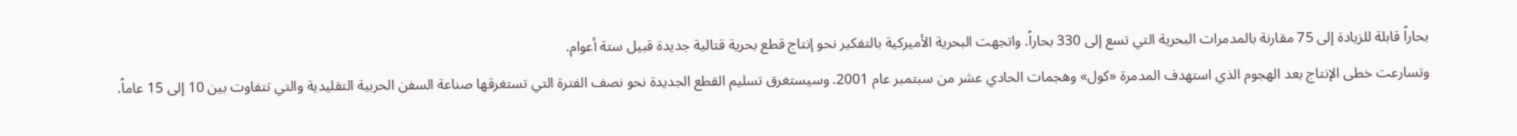بحاراً قابلة للزيادة إلى 75 مقارنة بالمدمرات البحرية التي تسع إلى 330 بحاراً. واتجهت البحرية الأميركية بالتفكير نحو إنتاج قطع بحرية قتالية جديدة قبيل ستة أعوام.
وتسارعت خطى الإنتاج بعد الهجوم الذي استهدف المدمرة «كول» وهجمات الحادي عشر من سبتمبر عام 2001. وسيستغرق تسليم القطع الجديدة نحو نصف الفترة التي تستغرقها صناعة السفن الحربية التقليدية والتي تتفاوت بين 10 إلى 15 عاماً.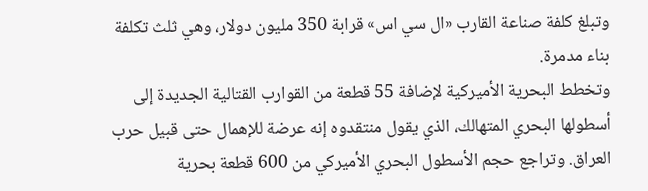وتبلغ كلفة صناعة القارب «ال سي اس» قرابة 350 مليون دولار، وهي ثلث تكلفة بناء مدمرة.
وتخطط البحرية الأميركية لإضافة 55 قطعة من القوارب القتالية الجديدة إلى أسطولها البحري المتهالك، الذي يقول منتقدوه إنه عرضة للإهمال حتى قبيل حرب العراق. وتراجع حجم الأسطول البحري الأميركي من 600 قطعة بحرية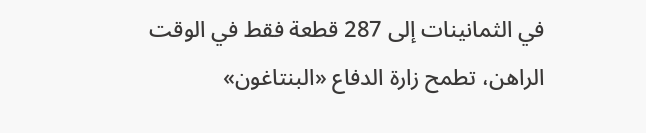في الثمانينات إلى 287 قطعة فقط في الوقت الراهن، تطمح زارة الدفاع «البنتاغون»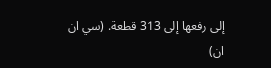إلى رفعها إلى 313 قطعة. (سي ان ان)